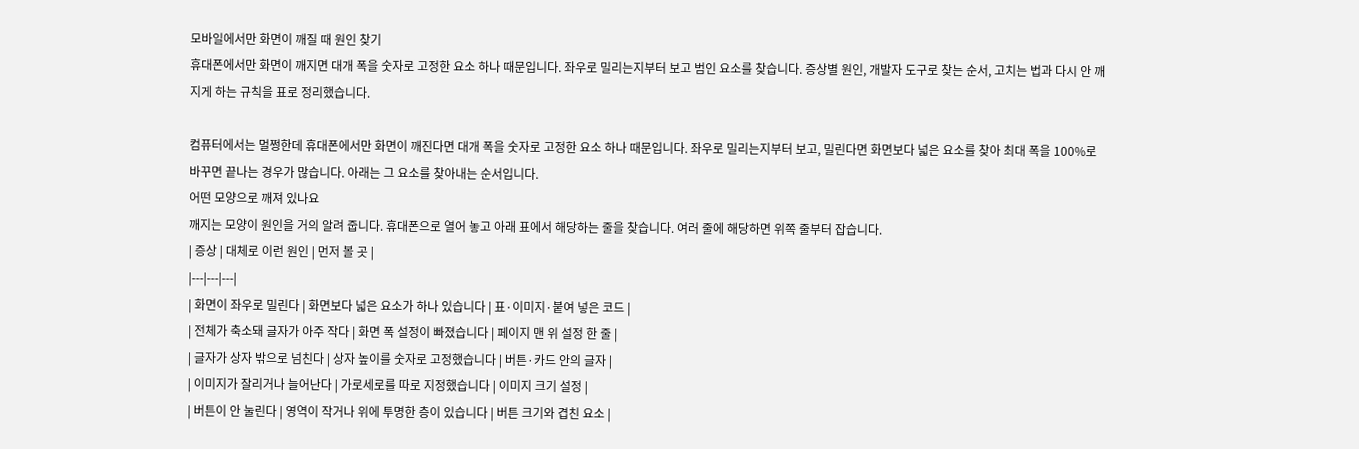모바일에서만 화면이 깨질 때 원인 찾기
휴대폰에서만 화면이 깨지면 대개 폭을 숫자로 고정한 요소 하나 때문입니다. 좌우로 밀리는지부터 보고 범인 요소를 찾습니다. 증상별 원인, 개발자 도구로 찾는 순서, 고치는 법과 다시 안 깨지게 하는 규칙을 표로 정리했습니다.

컴퓨터에서는 멀쩡한데 휴대폰에서만 화면이 깨진다면 대개 폭을 숫자로 고정한 요소 하나 때문입니다. 좌우로 밀리는지부터 보고, 밀린다면 화면보다 넓은 요소를 찾아 최대 폭을 100%로 바꾸면 끝나는 경우가 많습니다. 아래는 그 요소를 찾아내는 순서입니다.
어떤 모양으로 깨져 있나요
깨지는 모양이 원인을 거의 알려 줍니다. 휴대폰으로 열어 놓고 아래 표에서 해당하는 줄을 찾습니다. 여러 줄에 해당하면 위쪽 줄부터 잡습니다.
| 증상 | 대체로 이런 원인 | 먼저 볼 곳 |
|---|---|---|
| 화면이 좌우로 밀린다 | 화면보다 넓은 요소가 하나 있습니다 | 표·이미지·붙여 넣은 코드 |
| 전체가 축소돼 글자가 아주 작다 | 화면 폭 설정이 빠졌습니다 | 페이지 맨 위 설정 한 줄 |
| 글자가 상자 밖으로 넘친다 | 상자 높이를 숫자로 고정했습니다 | 버튼·카드 안의 글자 |
| 이미지가 잘리거나 늘어난다 | 가로세로를 따로 지정했습니다 | 이미지 크기 설정 |
| 버튼이 안 눌린다 | 영역이 작거나 위에 투명한 층이 있습니다 | 버튼 크기와 겹친 요소 |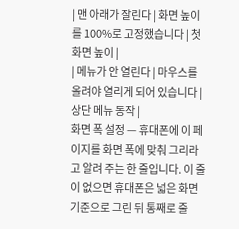| 맨 아래가 잘린다 | 화면 높이를 100%로 고정했습니다 | 첫 화면 높이 |
| 메뉴가 안 열린다 | 마우스를 올려야 열리게 되어 있습니다 | 상단 메뉴 동작 |
화면 폭 설정 — 휴대폰에 이 페이지를 화면 폭에 맞춰 그리라고 알려 주는 한 줄입니다. 이 줄이 없으면 휴대폰은 넓은 화면 기준으로 그린 뒤 통째로 줄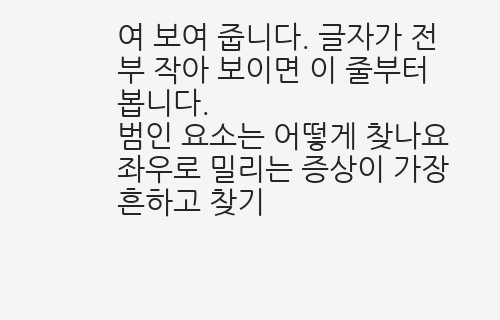여 보여 줍니다. 글자가 전부 작아 보이면 이 줄부터 봅니다.
범인 요소는 어떻게 찾나요
좌우로 밀리는 증상이 가장 흔하고 찾기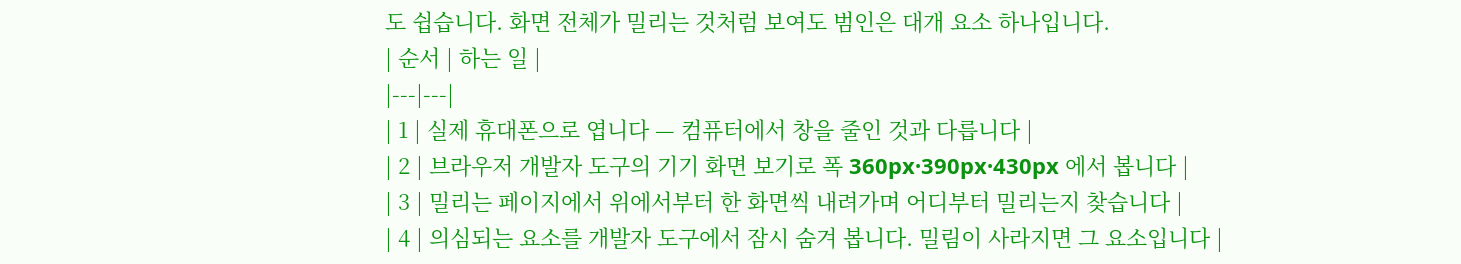도 쉽습니다. 화면 전체가 밀리는 것처럼 보여도 범인은 대개 요소 하나입니다.
| 순서 | 하는 일 |
|---|---|
| 1 | 실제 휴대폰으로 엽니다 — 컴퓨터에서 창을 줄인 것과 다릅니다 |
| 2 | 브라우저 개발자 도구의 기기 화면 보기로 폭 360px·390px·430px 에서 봅니다 |
| 3 | 밀리는 페이지에서 위에서부터 한 화면씩 내려가며 어디부터 밀리는지 찾습니다 |
| 4 | 의심되는 요소를 개발자 도구에서 잠시 숨겨 봅니다. 밀림이 사라지면 그 요소입니다 |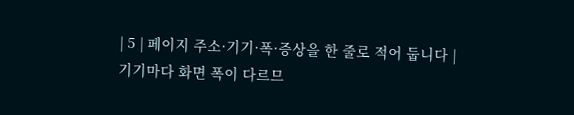| 5 | 페이지 주소·기기·폭·증상을 한 줄로 적어 둡니다 |
기기마다 화면 폭이 다르므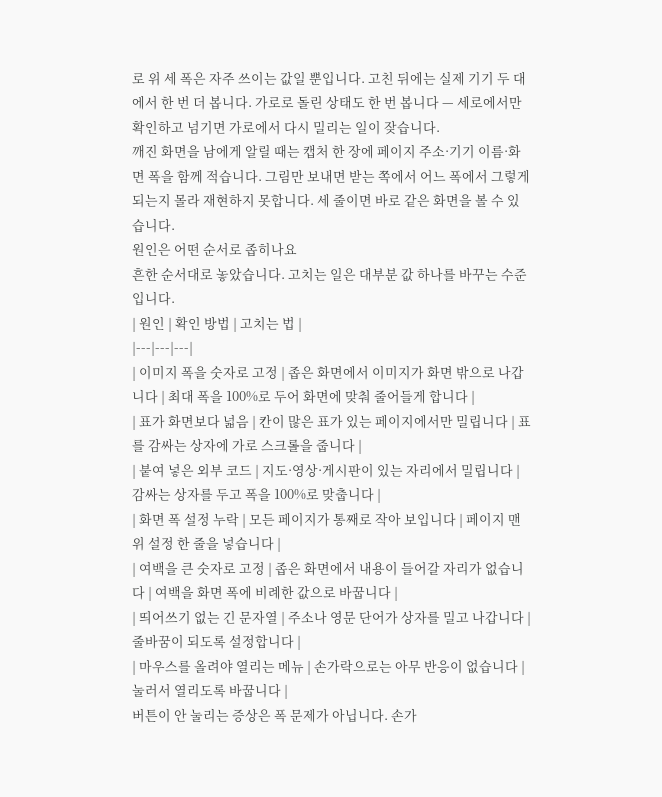로 위 세 폭은 자주 쓰이는 값일 뿐입니다. 고친 뒤에는 실제 기기 두 대에서 한 번 더 봅니다. 가로로 돌린 상태도 한 번 봅니다 — 세로에서만 확인하고 넘기면 가로에서 다시 밀리는 일이 잦습니다.
깨진 화면을 남에게 알릴 때는 캡처 한 장에 페이지 주소·기기 이름·화면 폭을 함께 적습니다. 그림만 보내면 받는 쪽에서 어느 폭에서 그렇게 되는지 몰라 재현하지 못합니다. 세 줄이면 바로 같은 화면을 볼 수 있습니다.
원인은 어떤 순서로 좁히나요
흔한 순서대로 놓았습니다. 고치는 일은 대부분 값 하나를 바꾸는 수준입니다.
| 원인 | 확인 방법 | 고치는 법 |
|---|---|---|
| 이미지 폭을 숫자로 고정 | 좁은 화면에서 이미지가 화면 밖으로 나갑니다 | 최대 폭을 100%로 두어 화면에 맞춰 줄어들게 합니다 |
| 표가 화면보다 넓음 | 칸이 많은 표가 있는 페이지에서만 밀립니다 | 표를 감싸는 상자에 가로 스크롤을 줍니다 |
| 붙여 넣은 외부 코드 | 지도·영상·게시판이 있는 자리에서 밀립니다 | 감싸는 상자를 두고 폭을 100%로 맞춥니다 |
| 화면 폭 설정 누락 | 모든 페이지가 통째로 작아 보입니다 | 페이지 맨 위 설정 한 줄을 넣습니다 |
| 여백을 큰 숫자로 고정 | 좁은 화면에서 내용이 들어갈 자리가 없습니다 | 여백을 화면 폭에 비례한 값으로 바꿉니다 |
| 띄어쓰기 없는 긴 문자열 | 주소나 영문 단어가 상자를 밀고 나갑니다 | 줄바꿈이 되도록 설정합니다 |
| 마우스를 올려야 열리는 메뉴 | 손가락으로는 아무 반응이 없습니다 | 눌러서 열리도록 바꿉니다 |
버튼이 안 눌리는 증상은 폭 문제가 아닙니다. 손가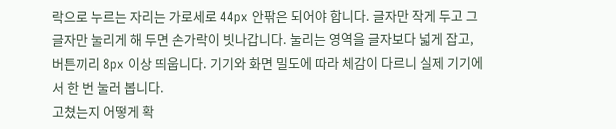락으로 누르는 자리는 가로세로 44px 안팎은 되어야 합니다. 글자만 작게 두고 그 글자만 눌리게 해 두면 손가락이 빗나갑니다. 눌리는 영역을 글자보다 넓게 잡고, 버튼끼리 8px 이상 띄웁니다. 기기와 화면 밀도에 따라 체감이 다르니 실제 기기에서 한 번 눌러 봅니다.
고쳤는지 어떻게 확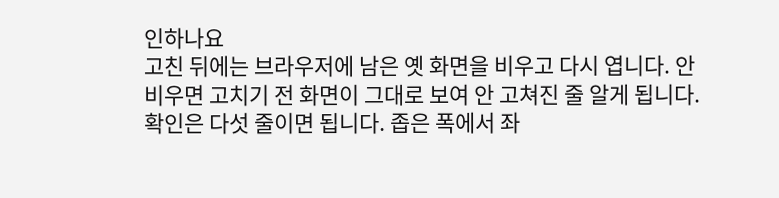인하나요
고친 뒤에는 브라우저에 남은 옛 화면을 비우고 다시 엽니다. 안 비우면 고치기 전 화면이 그대로 보여 안 고쳐진 줄 알게 됩니다.
확인은 다섯 줄이면 됩니다. 좁은 폭에서 좌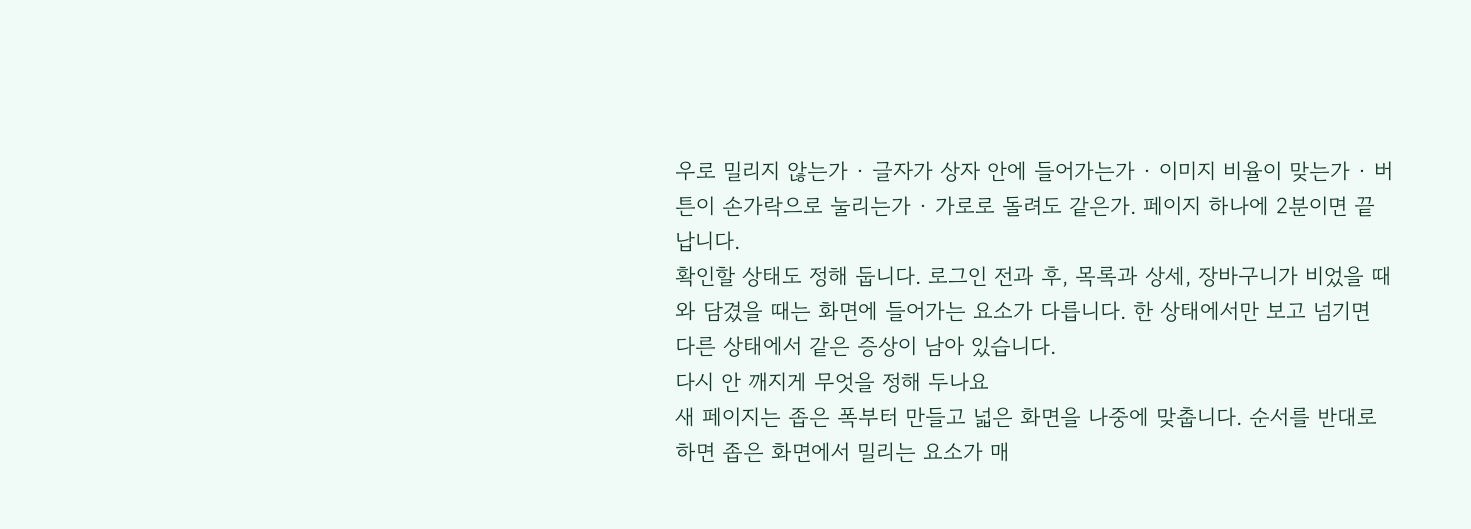우로 밀리지 않는가 · 글자가 상자 안에 들어가는가 · 이미지 비율이 맞는가 · 버튼이 손가락으로 눌리는가 · 가로로 돌려도 같은가. 페이지 하나에 2분이면 끝납니다.
확인할 상태도 정해 둡니다. 로그인 전과 후, 목록과 상세, 장바구니가 비었을 때와 담겼을 때는 화면에 들어가는 요소가 다릅니다. 한 상태에서만 보고 넘기면 다른 상태에서 같은 증상이 남아 있습니다.
다시 안 깨지게 무엇을 정해 두나요
새 페이지는 좁은 폭부터 만들고 넓은 화면을 나중에 맞춥니다. 순서를 반대로 하면 좁은 화면에서 밀리는 요소가 매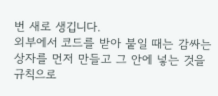번 새로 생깁니다.
외부에서 코드를 받아 붙일 때는 감싸는 상자를 먼저 만들고 그 안에 넣는 것을 규칙으로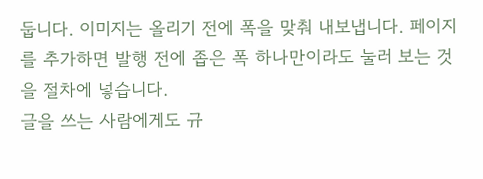둡니다. 이미지는 올리기 전에 폭을 맞춰 내보냅니다. 페이지를 추가하면 발행 전에 좁은 폭 하나만이라도 눌러 보는 것을 절차에 넣습니다.
글을 쓰는 사람에게도 규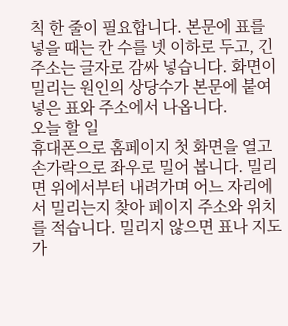칙 한 줄이 필요합니다. 본문에 표를 넣을 때는 칸 수를 넷 이하로 두고, 긴 주소는 글자로 감싸 넣습니다. 화면이 밀리는 원인의 상당수가 본문에 붙여 넣은 표와 주소에서 나옵니다.
오늘 할 일
휴대폰으로 홈페이지 첫 화면을 열고 손가락으로 좌우로 밀어 봅니다. 밀리면 위에서부터 내려가며 어느 자리에서 밀리는지 찾아 페이지 주소와 위치를 적습니다. 밀리지 않으면 표나 지도가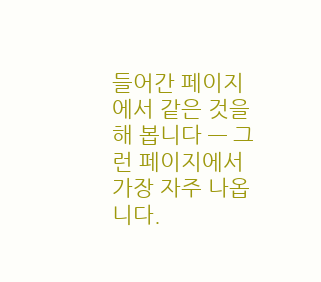들어간 페이지에서 같은 것을 해 봅니다 — 그런 페이지에서 가장 자주 나옵니다.